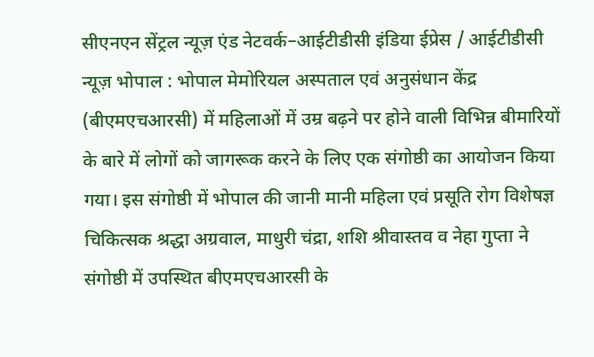सीएनएन सेंट्रल न्यूज़ एंड नेटवर्क–आईटीडीसी इंडिया ईप्रेस / आईटीडीसी न्यूज़ भोपाल : भोपाल मेमोरियल अस्पताल एवं अनुसंधान केंद्र (बीएमएचआरसी) में महिलाओं में उम्र बढ़ने पर होने वाली विभिन्न बीमारियों के बारे में लोगों को जागरूक करने के लिए एक संगोष्ठी का आयोजन किया गया। इस संगोष्ठी में भोपाल की जानी मानी महिला एवं प्रसूति रोग विशेषज्ञ चिकित्सक श्रद्धा अग्रवाल, माधुरी चंद्रा, शशि श्रीवास्तव व नेहा गुप्ता ने संगोष्ठी में उपस्थित बीएमएचआरसी के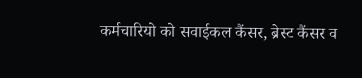कर्मचारियो को सवाईकल कैंसर, ब्रेस्ट कैंसर व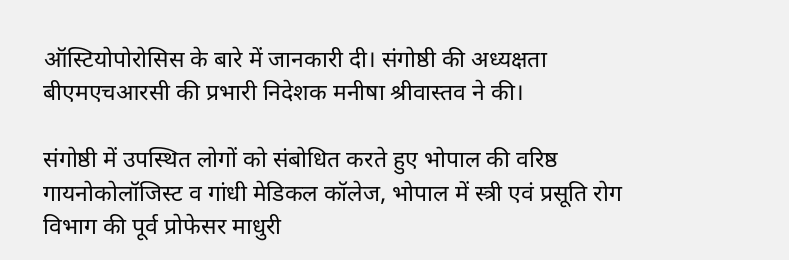ऑस्टियोपोरोसिस के बारे में जानकारी दी। संगोष्ठी की अध्यक्षता बीएमएचआरसी की प्रभारी निदेशक मनीषा श्रीवास्तव ने की।

संगोष्ठी में उपस्थित लोगों को संबोधित करते हुए भोपाल की वरिष्ठ गायनोकोलॉजिस्ट व गांधी मेडिकल कॉलेज, भोपाल में स्त्री एवं प्रसूति रोग विभाग की पूर्व प्रोफेसर माधुरी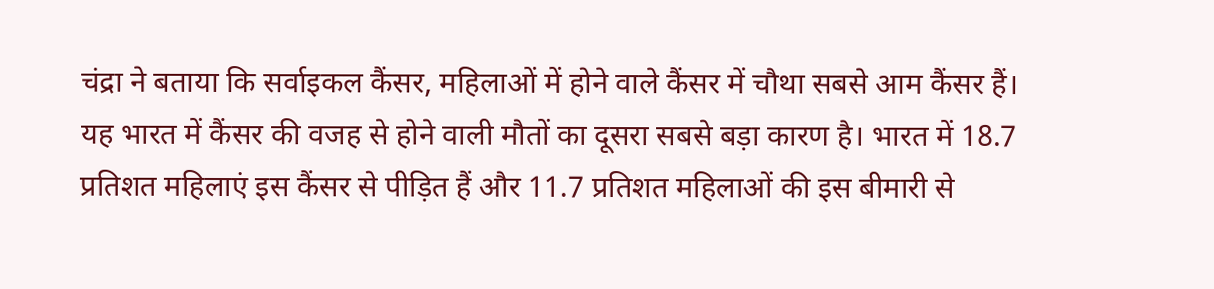चंद्रा ने बताया कि सर्वाइकल कैंसर, महिलाओं में होने वाले कैंसर में चौथा सबसे आम कैंसर हैं। यह भारत में कैंसर की वजह से होने वाली मौतों का दूसरा सबसे बड़ा कारण है। भारत में 18.7 प्रतिशत महिलाएं इस कैंसर से पीड़ित हैं और 11.7 प्रतिशत महिलाओं की इस बीमारी से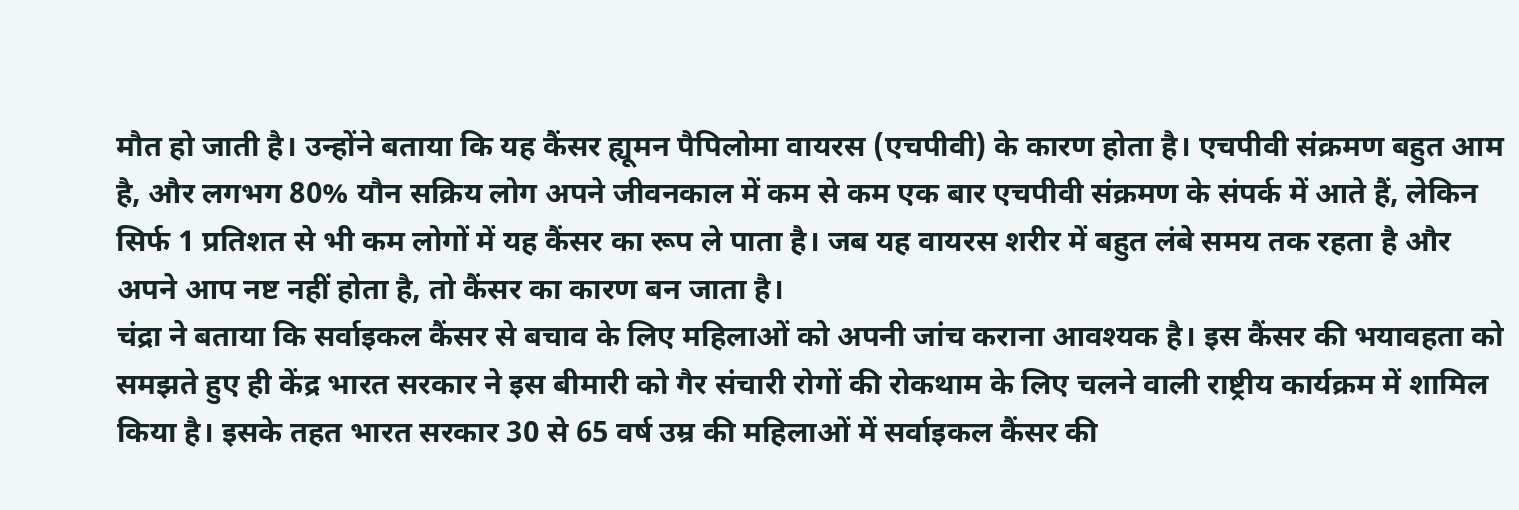मौत हो जाती है। उन्होंने बताया कि यह कैंसर ह्यूमन पैपिलोमा वायरस (एचपीवी) के कारण होता है। एचपीवी संक्रमण बहुत आम है, और लगभग 80% यौन सक्रिय लोग अपने जीवनकाल में कम से कम एक बार एचपीवी संक्रमण के संपर्क में आते हैं, लेकिन सिर्फ 1 प्रतिशत से भी कम लोगों में यह कैंसर का रूप ले पाता है। जब यह वायरस शरीर में बहुत लंबे समय तक रहता है और अपने आप नष्ट नहीं होता है, तो कैंसर का कारण बन जाता है।
चंद्रा ने बताया कि सर्वाइकल कैंसर से बचाव के लिए महिलाओं को अपनी जांच कराना आवश्यक है। इस कैंसर की भयावहता को समझते हुए ही केंद्र भारत सरकार ने इस बीमारी को गैर संचारी रोगों की रोकथाम के लिए चलने वाली राष्ट्रीय कार्यक्रम में शामिल किया है। इसके तहत भारत सरकार 30 से 65 वर्ष उम्र की महिलाओं में सर्वाइकल कैंसर की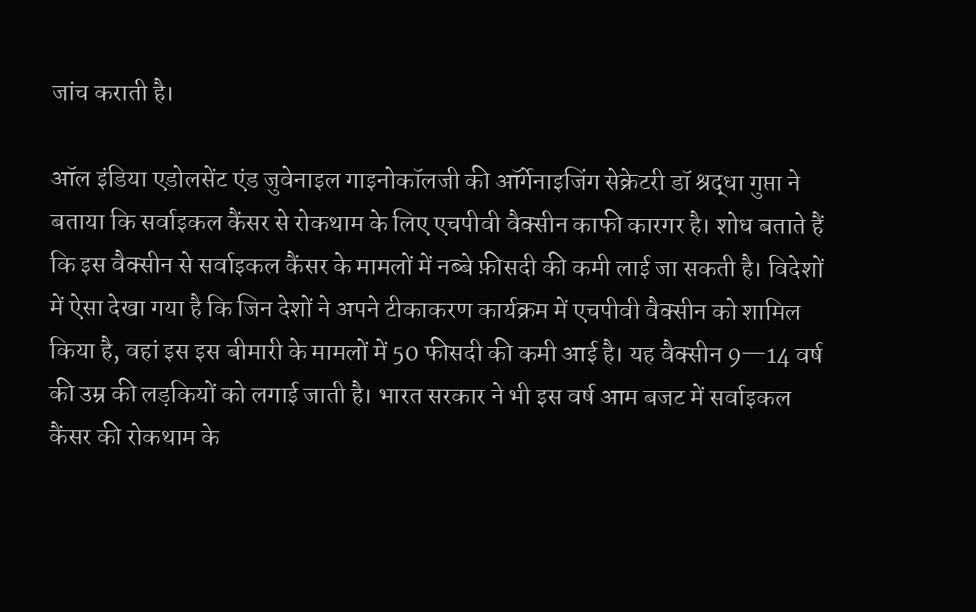जांच कराती है।

ऑल इंडिया एडोलसेंट एंड जुवेनाइल गाइनोकॉलजी की ऑर्गेनाइजिंग सेक्रेटरी डॉ श्रद्धा गुप्ता ने बताया कि सर्वाइकल कैंसर से रोकथाम के लिए एचपीवी वैक्सीन काफी कारगर है। शोध बताते हैं कि इस वैक्सीन से सर्वाइकल कैंसर के मामलों में नब्बे फ़ीसदी की कमी लाई जा सकती है। विदेशों में ऐसा देखा गया है कि जिन देशों ने अपने टीकाकरण कार्यक्रम में एचपीवी वैक्सीन को शामिल किया है, वहां इस इस बीमारी के मामलों में 50 फीसदी की कमी आई है। यह वैक्सीन 9—14 वर्ष की उम्र की लड़कियों को लगाई जाती है। भारत सरकार ने भी इस वर्ष आम बजट में सर्वाइकल कैंसर की रोकथाम के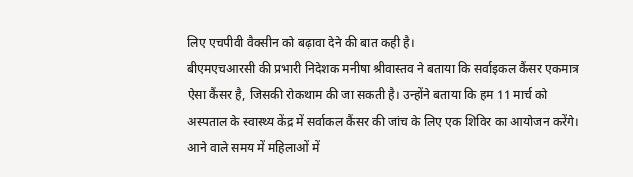लिए एचपीवी वैक्सीन को बढ़ावा देने की बात कही है।
बीएमएचआरसी की प्रभारी निदेशक मनीषा श्रीवास्तव ने बताया कि सर्वाइकल कैंसर एकमात्र ऐसा कैंसर है, जिसकी रोकथाम की जा सकती है। उन्होंने बताया कि हम 11 मार्च को अस्पताल के स्वास्थ्य केंद्र में सर्वाकल कैंसर की जांच के लिए एक शिविर का आयोजन करेंगे। आने वाले समय में महिलाओं में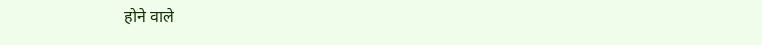होने वाले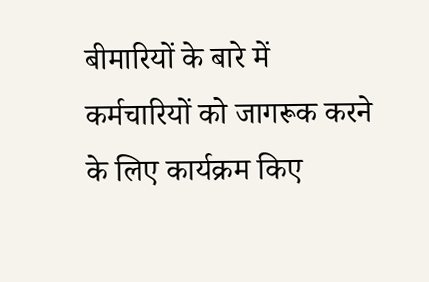बीमारियों के बारे में कर्मचारियों को जागरूक करने के लिए कार्यक्रम किए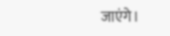जाएंगे।